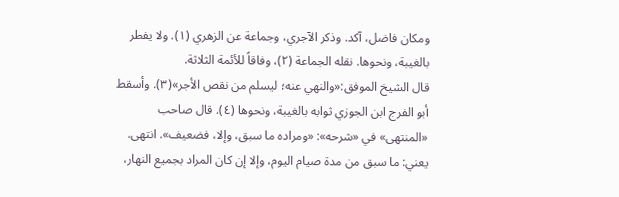ومكان فاضل، آكد. وذكر الآجري، وجماعة عن الزهري (١). ولا يفطر بالغيبة، ونحوها. نقله الجماعة (٢)، وفاقاً للأئمة الثلاثة.
قال الشيخ الموفق:«والنهي عنه؛ ليسلم من نقص الأجر»(٣). وأسقط أبو الفرج ابن الجوزي ثوابه بالغيبة، ونحوها (٤). قال صاحب «المنتهى» في «شرحه»: «ومراده ما سبق، وإلا، فضعيف». انتهى. يعني: ما سبق من مدة صيام اليوم، وإلا إن كان المراد بجميع النهار،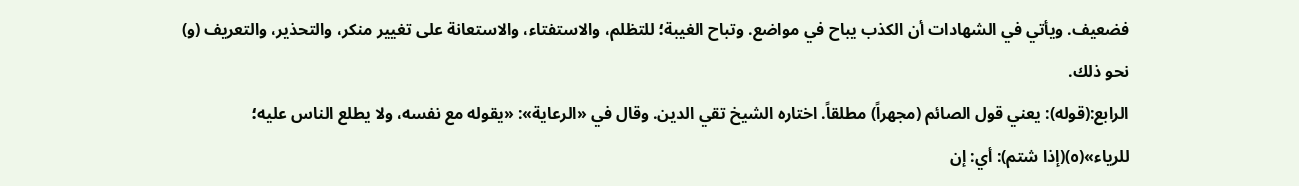فضعيف. ويأتي في الشهادات أن الكذب يباح في مواضع. وتباح الغيبة؛ للتظلم، والاستفتاء، والاستعانة على تغيير منكر، والتحذير، والتعريف (و) نحو ذلك.
الرابع:(قوله): يعني قول الصائم (مجهراً) مطلقاً. اختاره الشيخ تقي الدين. وقال في «الرعاية»: «يقوله مع نفسه، ولا يطلع الناس عليه؛ للرياء»(٥)(إذا شتم): أي: إن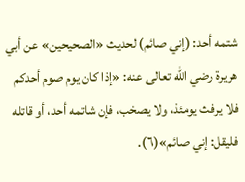شتمه أحد: (إني صائم) لحديث «الصحيحين» عن أبي هريرة رضي الله تعالى عنه: «إذا كان يوم صوم أحدكم فلا يرفث يومئذ، ولا يصخب، فإن شاتمه أحد، أو قاتله فليقل: إني صائم»(٦).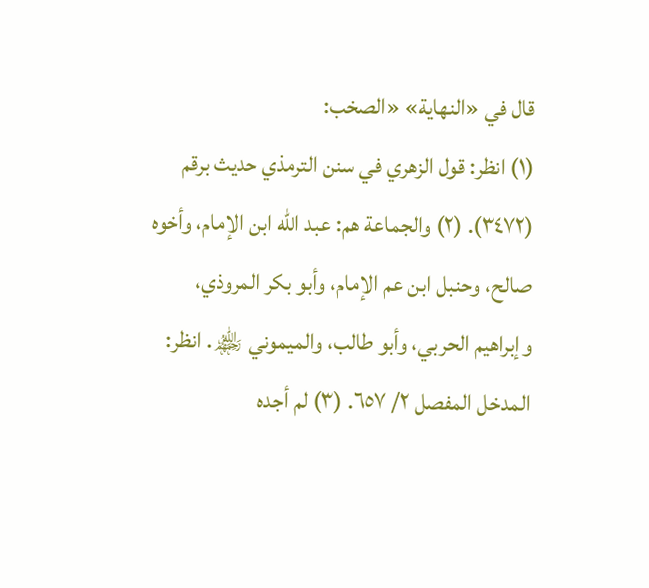قال في «النهاية» «الصخب:
(١) انظر: قول الزهري في سنن الترمذي حديث برقم (٣٤٧٢). (٢) والجماعة هم: عبد الله ابن الإمام، وأخوه صالح، وحنبل ابن عم الإمام، وأبو بكر المروذي، وإبراهيم الحربي، وأبو طالب، والميموني ﵏. انظر: المدخل المفصل ٢/ ٦٥٧. (٣) لم أجده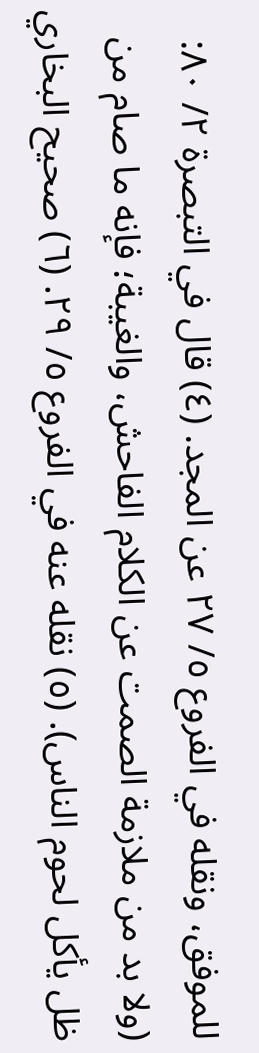للموفق، ونقله في الفروع ٥/ ٢٧ عن المجد. (٤) قال في التبصرة ٢/ ٨٠: (ولا بد من ملازمة الصمت عن الكلام الفاحش، والغيبة؛ فإنه ما صام من ظل يأكل لحوم الناس). (٥) نقله عنه في الفروع ٥/ ٢٩. (٦) صحيح البخاري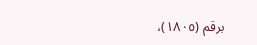برقم (١٨٠٥)،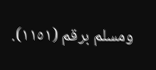ومسلم برقم (١١٥١).